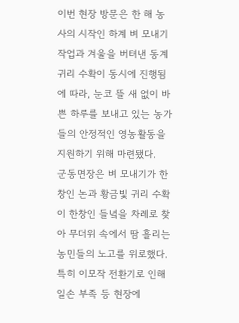이번 현장 방문은 한 해 농사의 시작인 하계 벼 모내기 작업과 겨울을 버텨낸 동계 귀리 수확이 동시에 진행됨에 따라, 눈코 뜰 새 없이 바쁜 하루를 보내고 있는 농가들의 안정적인 영농활동을 지원하기 위해 마련됐다.
군동면장은 벼 모내기가 한창인 논과 황금빛 귀리 수확이 한창인 들녘을 차례로 찾아 무더위 속에서 땀 흘리는 농민들의 노고를 위로했다.
특히 이모작 전환기로 인해 일손 부족 등 현장에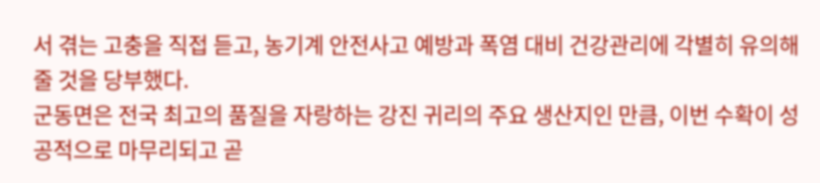서 겪는 고충을 직접 듣고, 농기계 안전사고 예방과 폭염 대비 건강관리에 각별히 유의해 줄 것을 당부했다.
군동면은 전국 최고의 품질을 자랑하는 강진 귀리의 주요 생산지인 만큼, 이번 수확이 성공적으로 마무리되고 곧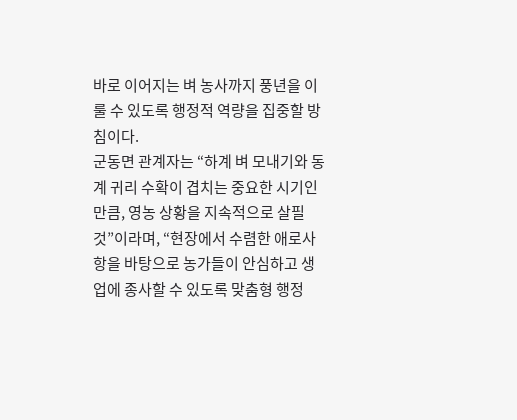바로 이어지는 벼 농사까지 풍년을 이룰 수 있도록 행정적 역량을 집중할 방침이다.
군동면 관계자는 “하계 벼 모내기와 동계 귀리 수확이 겹치는 중요한 시기인 만큼, 영농 상황을 지속적으로 살필 것”이라며, “현장에서 수렴한 애로사항을 바탕으로 농가들이 안심하고 생업에 종사할 수 있도록 맞춤형 행정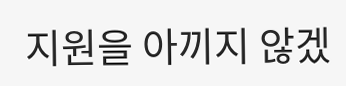지원을 아끼지 않겠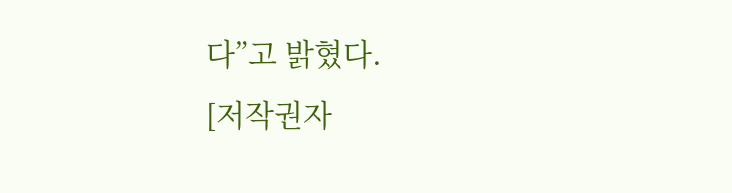다”고 밝혔다.
[저작권자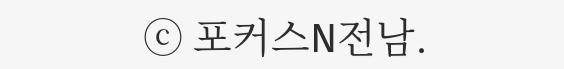ⓒ 포커스N전남.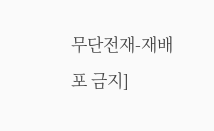무단전재-재배포 금지]